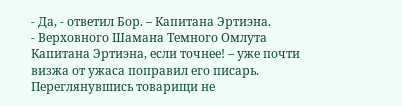- Да, - ответил Бор. – Капитана Эртиэна.
- Верховного Шамана Темного Омлута Капитана Эртиэна, если точнее! – уже почти визжа от ужаса поправил его писарь.
Переглянувшись товарищи не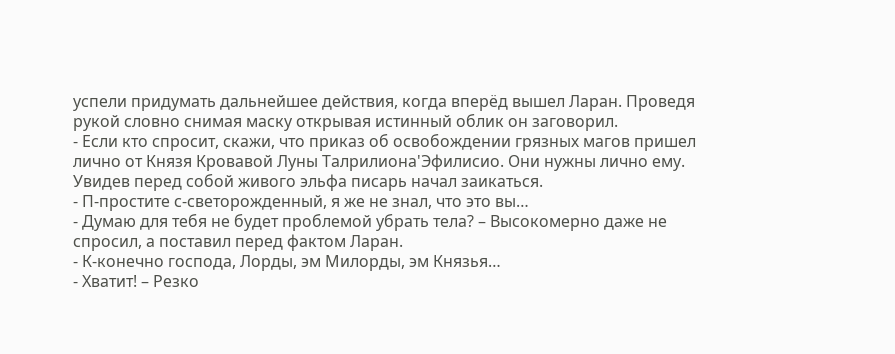успели придумать дальнейшее действия, когда вперёд вышел Ларан. Проведя рукой словно снимая маску открывая истинный облик он заговорил.
- Если кто спросит, скажи, что приказ об освобождении грязных магов пришел лично от Князя Кровавой Луны Талрилиона'Эфилисио. Они нужны лично ему.
Увидев перед собой живого эльфа писарь начал заикаться.
- П-простите с-светорожденный, я же не знал, что это вы…
- Думаю для тебя не будет проблемой убрать тела? – Высокомерно даже не спросил, а поставил перед фактом Ларан.
- К-конечно господа, Лорды, эм Милорды, эм Князья…
- Хватит! – Резко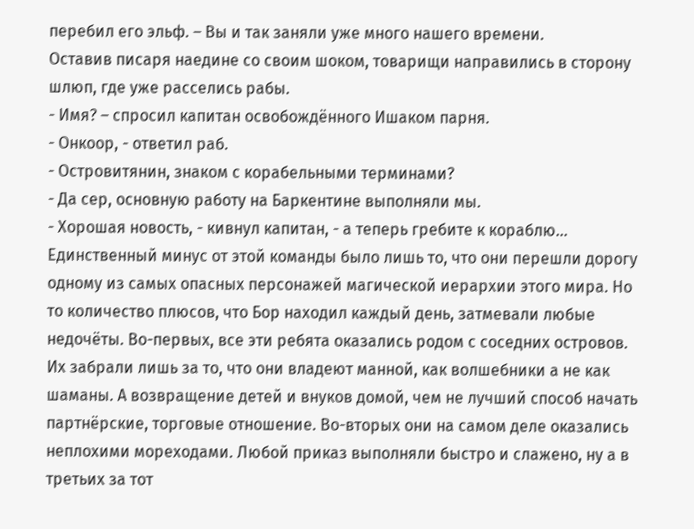перебил его эльф. – Вы и так заняли уже много нашего времени.
Оставив писаря наедине со своим шоком, товарищи направились в сторону шлюп, где уже расселись рабы.
- Имя? – спросил капитан освобождённого Ишаком парня.
- Онкоор, - ответил раб.
- Островитянин, знаком с корабельными терминами?
- Да сер, основную работу на Баркентине выполняли мы.
- Хорошая новость, - кивнул капитан, - а теперь гребите к кораблю…
Единственный минус от этой команды было лишь то, что они перешли дорогу одному из самых опасных персонажей магической иерархии этого мира. Но то количество плюсов, что Бор находил каждый день, затмевали любые недочёты. Во-первых, все эти ребята оказались родом с соседних островов. Их забрали лишь за то, что они владеют манной, как волшебники а не как шаманы. А возвращение детей и внуков домой, чем не лучший способ начать партнёрские, торговые отношение. Во-вторых они на самом деле оказались неплохими мореходами. Любой приказ выполняли быстро и слажено, ну а в третьих за тот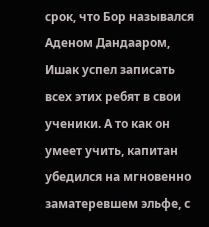срок, что Бор назывался Аденом Дандааром, Ишак успел записать всех этих ребят в свои ученики. А то как он умеет учить, капитан убедился на мгновенно заматеревшем эльфе, с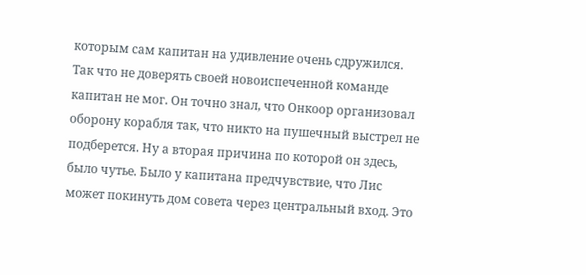которым сам капитан на удивление очень сдружился.
Так что не доверять своей новоиспеченной команде капитан не мог. Он точно знал, что Онкоор организовал оборону корабля так, что никто на пушечный выстрел не подберется. Ну а вторая причина по которой он здесь, было чутье. Было у капитана предчувствие, что Лис может покинуть дом совета через центральный вход. Это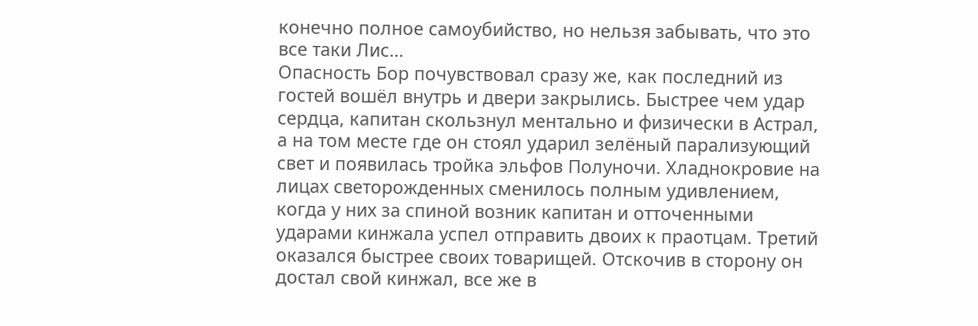конечно полное самоубийство, но нельзя забывать, что это все таки Лис…
Опасность Бор почувствовал сразу же, как последний из гостей вошёл внутрь и двери закрылись. Быстрее чем удар сердца, капитан скользнул ментально и физически в Астрал, а на том месте где он стоял ударил зелёный парализующий свет и появилась тройка эльфов Полуночи. Хладнокровие на лицах светорожденных сменилось полным удивлением, когда у них за спиной возник капитан и отточенными ударами кинжала успел отправить двоих к праотцам. Третий оказался быстрее своих товарищей. Отскочив в сторону он достал свой кинжал, все же в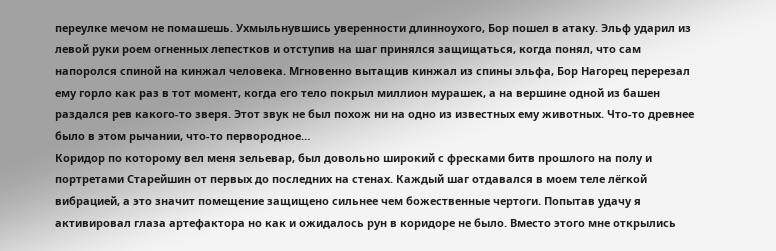переулке мечом не помашешь. Ухмыльнувшись уверенности длинноухого, Бор пошел в атаку. Эльф ударил из левой руки роем огненных лепестков и отступив на шаг принялся защищаться, когда понял, что сам напоролся спиной на кинжал человека. Мгновенно вытащив кинжал из спины эльфа, Бор Нагорец перерезал ему горло как раз в тот момент, когда его тело покрыл миллион мурашек, а на вершине одной из башен раздался рев какого-то зверя. Этот звук не был похож ни на одно из известных ему животных. Что-то древнее было в этом рычании, что-то первородное…
Коридор по которому вел меня зельевар, был довольно широкий с фресками битв прошлого на полу и портретами Старейшин от первых до последних на стенах. Каждый шаг отдавался в моем теле лёгкой вибрацией, а это значит помещение защищено сильнее чем божественные чертоги. Попытав удачу я активировал глаза артефактора но как и ожидалось рун в коридоре не было. Вместо этого мне открылись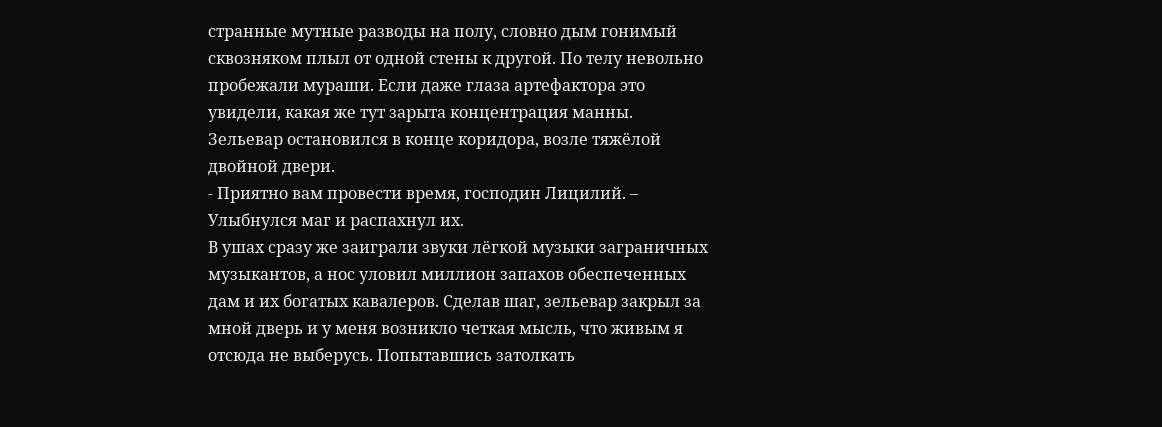странные мутные разводы на полу, словно дым гонимый сквозняком плыл от одной стены к другой. По телу невольно пробежали мураши. Если даже глаза артефактора это увидели, какая же тут зарыта концентрация манны.
Зельевар остановился в конце коридора, возле тяжёлой двойной двери.
- Приятно вам провести время, господин Лицилий. – Улыбнулся маг и распахнул их.
В ушах сразу же заиграли звуки лёгкой музыки заграничных музыкантов, а нос уловил миллион запахов обеспеченных дам и их богатых кавалеров. Сделав шаг, зельевар закрыл за мной дверь и у меня возникло четкая мысль, что живым я отсюда не выберусь. Попытавшись затолкать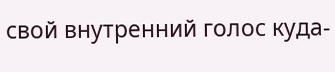свой внутренний голос куда-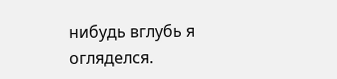нибудь вглубь я огляделся.